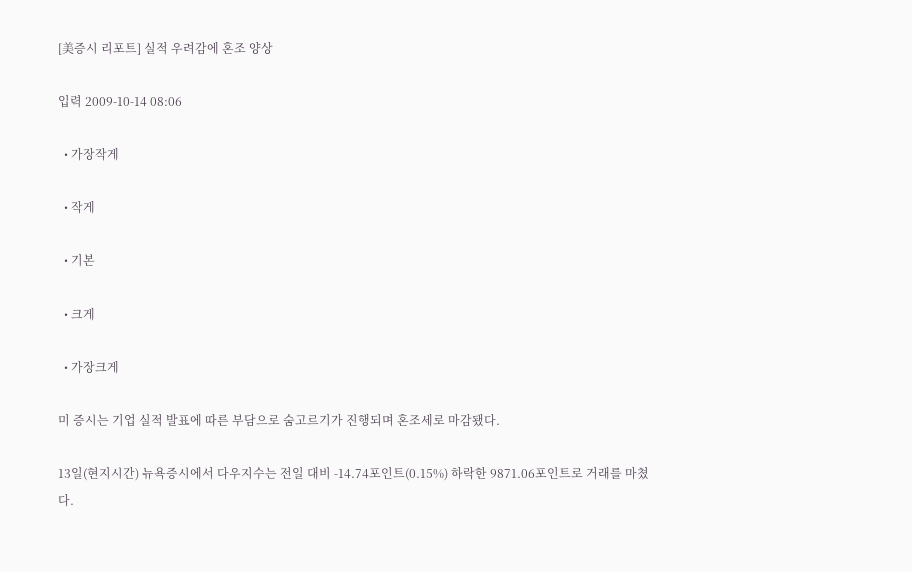[美증시 리포트] 실적 우려감에 혼조 양상

입력 2009-10-14 08:06

  • 가장작게

  • 작게

  • 기본

  • 크게

  • 가장크게

미 증시는 기업 실적 발표에 따른 부담으로 숨고르기가 진행되며 혼조세로 마감됐다.

13일(현지시간) 뉴욕증시에서 다우지수는 전일 대비 -14.74포인트(0.15%) 하락한 9871.06포인트로 거래를 마쳤다.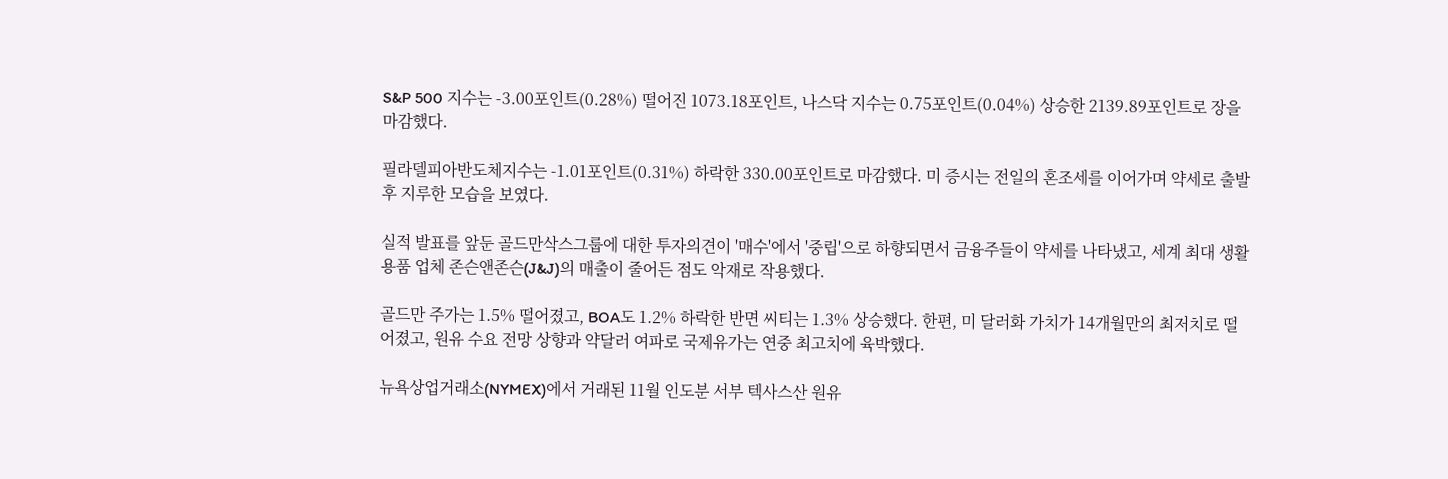S&P 500 지수는 -3.00포인트(0.28%) 떨어진 1073.18포인트, 나스닥 지수는 0.75포인트(0.04%) 상승한 2139.89포인트로 장을 마감했다.

필라델피아반도체지수는 -1.01포인트(0.31%) 하락한 330.00포인트로 마감했다. 미 증시는 전일의 혼조세를 이어가며 약세로 출발 후 지루한 모습을 보였다.

실적 발표를 앞둔 골드만삭스그룹에 대한 투자의견이 '매수'에서 '중립'으로 하향되면서 금융주들이 약세를 나타냈고, 세계 최대 생활용품 업체 존슨앤존슨(J&J)의 매출이 줄어든 점도 악재로 작용했다.

골드만 주가는 1.5% 떨어졌고, BOA도 1.2% 하락한 반면 씨티는 1.3% 상승했다. 한편, 미 달러화 가치가 14개월만의 최저치로 떨어졌고, 원유 수요 전망 상향과 약달러 여파로 국제유가는 연중 최고치에 육박했다.

뉴욕상업거래소(NYMEX)에서 거래된 11월 인도분 서부 텍사스산 원유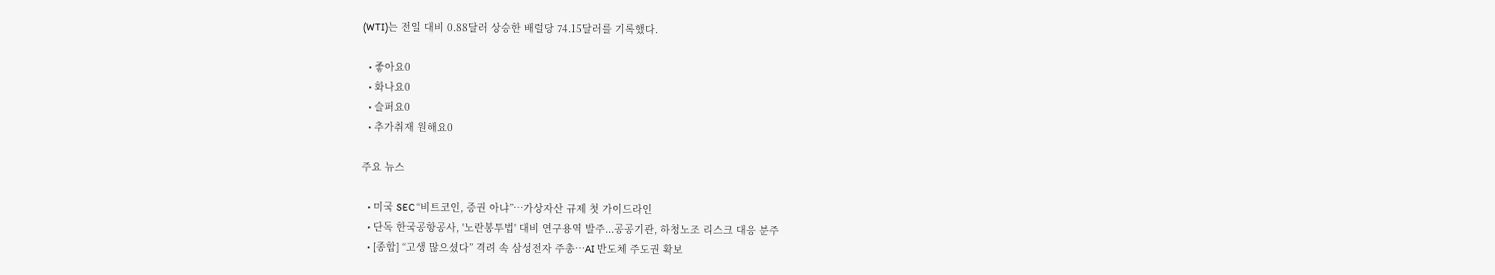(WTI)는 전일 대비 0.88달러 상승한 배럴당 74.15달러를 기록했다.

  • 좋아요0
  • 화나요0
  • 슬퍼요0
  • 추가취재 원해요0

주요 뉴스

  • 미국 SEC “비트코인, 증권 아냐”…가상자산 규제 첫 가이드라인
  • 단독 한국공항공사, '노란봉투법' 대비 연구용역 발주...공공기관, 하청노조 리스크 대응 분주
  • [종합] “고생 많으셨다” 격려 속 삼성전자 주총⋯AI 반도체 주도권 확보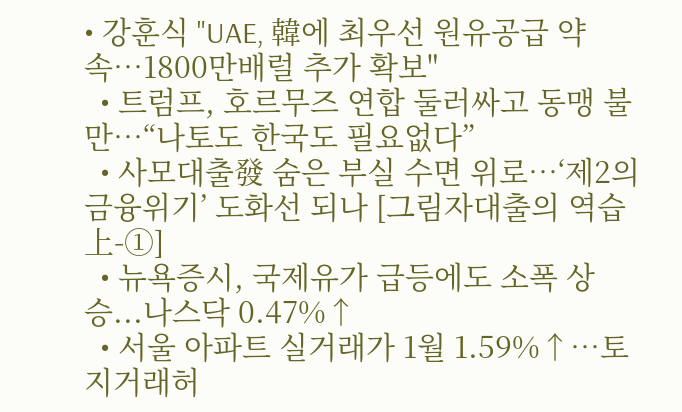• 강훈식 "UAE, 韓에 최우선 원유공급 약속…1800만배럴 추가 확보"
  • 트럼프, 호르무즈 연합 둘러싸고 동맹 불만…“나토도 한국도 필요없다”
  • 사모대출發 숨은 부실 수면 위로…‘제2의 금융위기’ 도화선 되나 [그림자대출의 역습 上-①]
  • 뉴욕증시, 국제유가 급등에도 소폭 상승...나스닥 0.47%↑
  • 서울 아파트 실거래가 1월 1.59%↑…토지거래허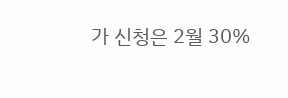가 신청은 2월 30%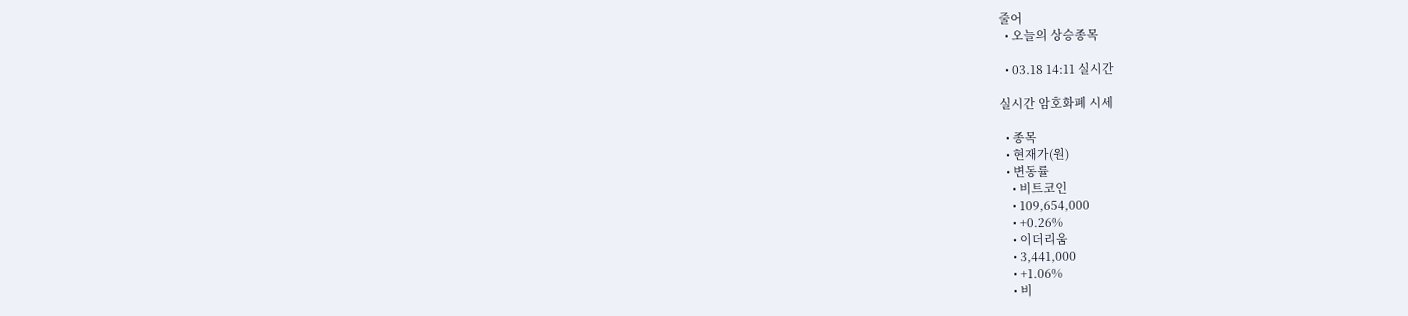줄어
  • 오늘의 상승종목

  • 03.18 14:11 실시간

실시간 암호화폐 시세

  • 종목
  • 현재가(원)
  • 변동률
    • 비트코인
    • 109,654,000
    • +0.26%
    • 이더리움
    • 3,441,000
    • +1.06%
    • 비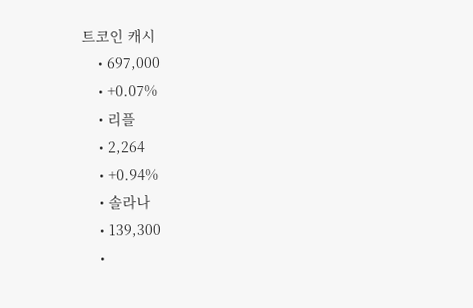트코인 캐시
    • 697,000
    • +0.07%
    • 리플
    • 2,264
    • +0.94%
    • 솔라나
    • 139,300
    •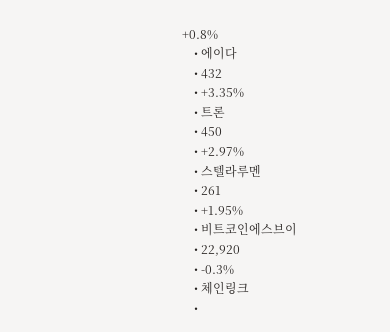+0.8%
    • 에이다
    • 432
    • +3.35%
    • 트론
    • 450
    • +2.97%
    • 스텔라루멘
    • 261
    • +1.95%
    • 비트코인에스브이
    • 22,920
    • -0.3%
    • 체인링크
    •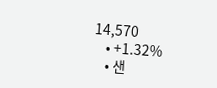14,570
    • +1.32%
    • 샌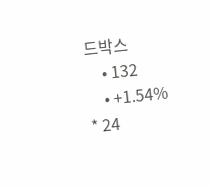드박스
    • 132
    • +1.54%
* 24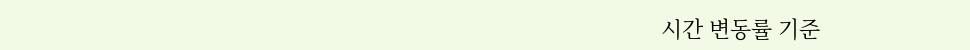시간 변동률 기준